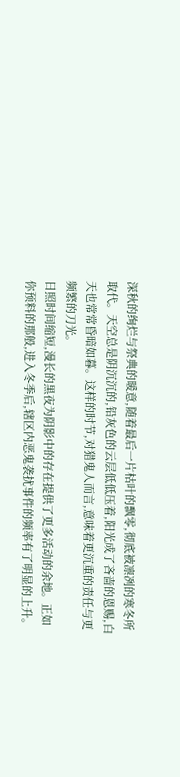深秋的绚烂与祭典的暖意,随着最后一片枯叶的飘零,彻底被凛冽的寒冬所取代。天空总是阴沉沉的,铅灰色的云层低低压着,阳光成了吝啬的恩赐,白天也常常昏暗如暮。这样的时节,对猎鬼人而言,意味着更沉重的责任与更频繁的刀光。
日照时间缩短,漫长的黑夜为阴影中的存在提供了更多活动的余地。正如你预料的那般,进入冬季后,辖区内恶鬼袭扰事件的频率有了明显的上升。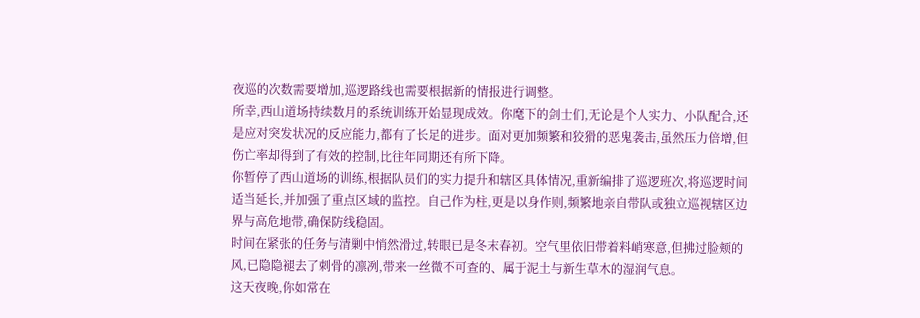夜巡的次数需要增加,巡逻路线也需要根据新的情报进行调整。
所幸,西山道场持续数月的系统训练开始显现成效。你麾下的剑士们,无论是个人实力、小队配合,还是应对突发状况的反应能力,都有了长足的进步。面对更加频繁和狡猾的恶鬼袭击,虽然压力倍增,但伤亡率却得到了有效的控制,比往年同期还有所下降。
你暂停了西山道场的训练,根据队员们的实力提升和辖区具体情况,重新编排了巡逻班次,将巡逻时间适当延长,并加强了重点区域的监控。自己作为柱,更是以身作则,频繁地亲自带队或独立巡视辖区边界与高危地带,确保防线稳固。
时间在紧张的任务与清剿中悄然滑过,转眼已是冬末春初。空气里依旧带着料峭寒意,但拂过脸颊的风,已隐隐褪去了刺骨的凛冽,带来一丝微不可查的、属于泥土与新生草木的湿润气息。
这天夜晚,你如常在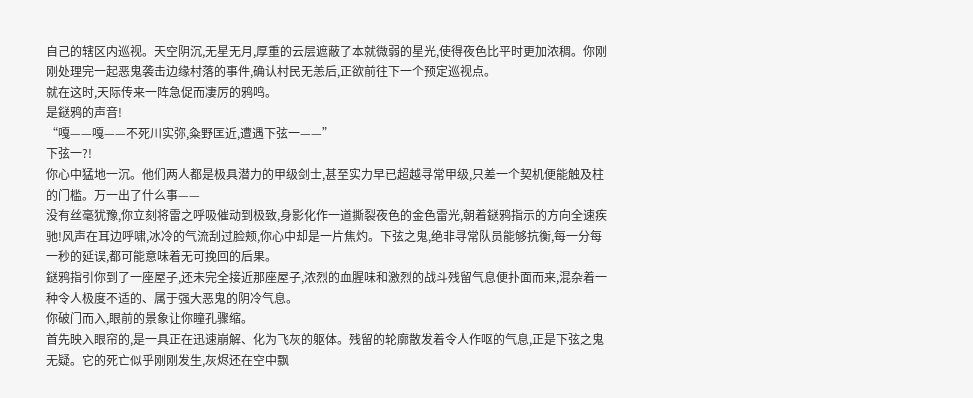自己的辖区内巡视。天空阴沉,无星无月,厚重的云层遮蔽了本就微弱的星光,使得夜色比平时更加浓稠。你刚刚处理完一起恶鬼袭击边缘村落的事件,确认村民无恙后,正欲前往下一个预定巡视点。
就在这时,天际传来一阵急促而凄厉的鸦鸣。
是鎹鸦的声音!
“嘎——嘎——不死川实弥,粂野匡近,遭遇下弦一——”
下弦一?!
你心中猛地一沉。他们两人都是极具潜力的甲级剑士,甚至实力早已超越寻常甲级,只差一个契机便能触及柱的门槛。万一出了什么事——
没有丝毫犹豫,你立刻将雷之呼吸催动到极致,身影化作一道撕裂夜色的金色雷光,朝着鎹鸦指示的方向全速疾驰!风声在耳边呼啸,冰冷的气流刮过脸颊,你心中却是一片焦灼。下弦之鬼,绝非寻常队员能够抗衡,每一分每一秒的延误,都可能意味着无可挽回的后果。
鎹鸦指引你到了一座屋子,还未完全接近那座屋子,浓烈的血腥味和激烈的战斗残留气息便扑面而来,混杂着一种令人极度不适的、属于强大恶鬼的阴冷气息。
你破门而入,眼前的景象让你瞳孔骤缩。
首先映入眼帘的,是一具正在迅速崩解、化为飞灰的躯体。残留的轮廓散发着令人作呕的气息,正是下弦之鬼无疑。它的死亡似乎刚刚发生,灰烬还在空中飘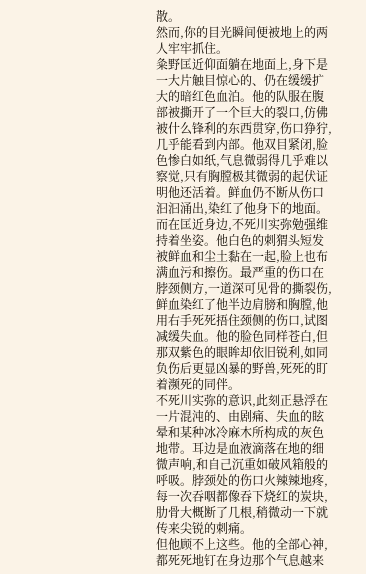散。
然而,你的目光瞬间便被地上的两人牢牢抓住。
粂野匡近仰面躺在地面上,身下是一大片触目惊心的、仍在缓缓扩大的暗红色血泊。他的队服在腹部被撕开了一个巨大的裂口,仿佛被什么锋利的东西贯穿,伤口狰狞,几乎能看到内部。他双目紧闭,脸色惨白如纸,气息微弱得几乎难以察觉,只有胸膛极其微弱的起伏证明他还活着。鲜血仍不断从伤口汩汩涌出,染红了他身下的地面。
而在匡近身边,不死川实弥勉强维持着坐姿。他白色的刺猬头短发被鲜血和尘土黏在一起,脸上也布满血污和擦伤。最严重的伤口在脖颈侧方,一道深可见骨的撕裂伤,鲜血染红了他半边肩膀和胸膛,他用右手死死捂住颈侧的伤口,试图减缓失血。他的脸色同样苍白,但那双紫色的眼眸却依旧锐利,如同负伤后更显凶暴的野兽,死死的盯着濒死的同伴。
不死川实弥的意识,此刻正悬浮在一片混沌的、由剧痛、失血的眩晕和某种冰冷麻木所构成的灰色地带。耳边是血液滴落在地的细微声响,和自己沉重如破风箱般的呼吸。脖颈处的伤口火辣辣地疼,每一次吞咽都像吞下烧红的炭块,肋骨大概断了几根,稍微动一下就传来尖锐的刺痛。
但他顾不上这些。他的全部心神,都死死地钉在身边那个气息越来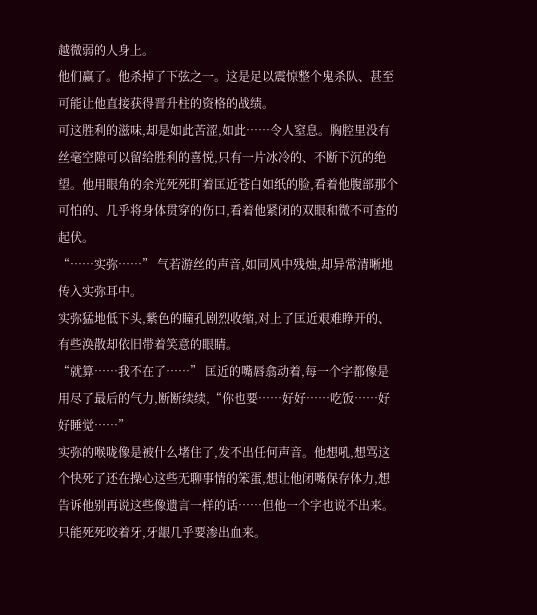越微弱的人身上。
他们赢了。他杀掉了下弦之一。这是足以震惊整个鬼杀队、甚至可能让他直接获得晋升柱的资格的战绩。
可这胜利的滋味,却是如此苦涩,如此……令人窒息。胸腔里没有丝毫空隙可以留给胜利的喜悦,只有一片冰冷的、不断下沉的绝望。他用眼角的余光死死盯着匡近苍白如纸的脸,看着他腹部那个可怕的、几乎将身体贯穿的伤口,看着他紧闭的双眼和微不可查的起伏。
“……实弥……” 气若游丝的声音,如同风中残烛,却异常清晰地传入实弥耳中。
实弥猛地低下头,紫色的瞳孔剧烈收缩,对上了匡近艰难睁开的、有些涣散却依旧带着笑意的眼睛。
“就算……我不在了……” 匡近的嘴唇翕动着,每一个字都像是用尽了最后的气力,断断续续,“你也要……好好……吃饭……好好睡觉……”
实弥的喉咙像是被什么堵住了,发不出任何声音。他想吼,想骂这个快死了还在操心这些无聊事情的笨蛋,想让他闭嘴保存体力,想告诉他别再说这些像遗言一样的话……但他一个字也说不出来。只能死死咬着牙,牙龈几乎要渗出血来。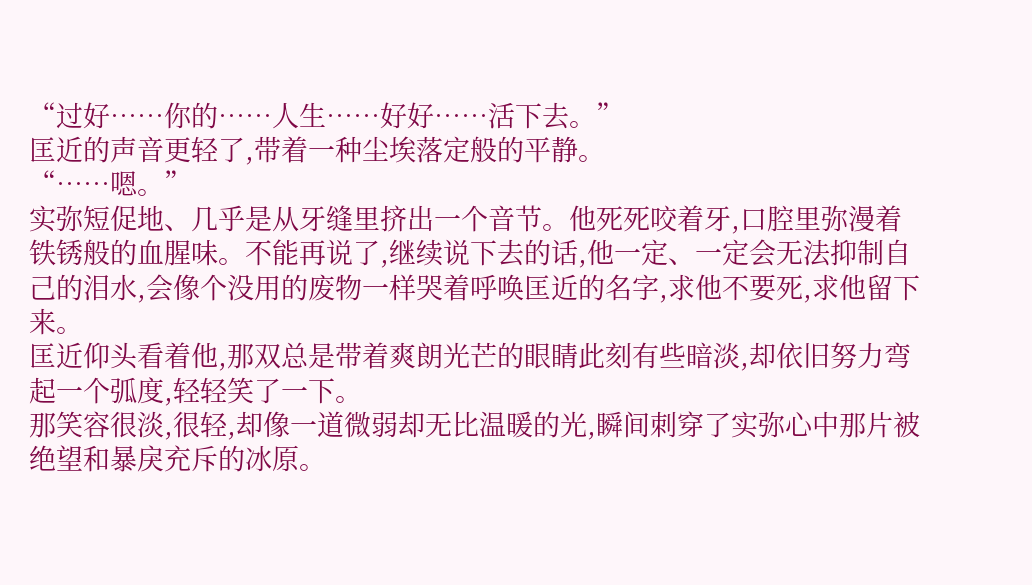“过好……你的……人生……好好……活下去。”
匡近的声音更轻了,带着一种尘埃落定般的平静。
“……嗯。”
实弥短促地、几乎是从牙缝里挤出一个音节。他死死咬着牙,口腔里弥漫着铁锈般的血腥味。不能再说了,继续说下去的话,他一定、一定会无法抑制自己的泪水,会像个没用的废物一样哭着呼唤匡近的名字,求他不要死,求他留下来。
匡近仰头看着他,那双总是带着爽朗光芒的眼睛此刻有些暗淡,却依旧努力弯起一个弧度,轻轻笑了一下。
那笑容很淡,很轻,却像一道微弱却无比温暖的光,瞬间刺穿了实弥心中那片被绝望和暴戾充斥的冰原。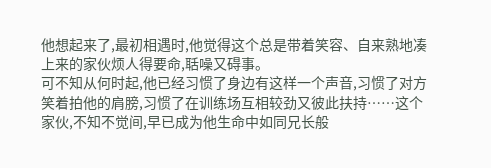他想起来了,最初相遇时,他觉得这个总是带着笑容、自来熟地凑上来的家伙烦人得要命,聒噪又碍事。
可不知从何时起,他已经习惯了身边有这样一个声音,习惯了对方笑着拍他的肩膀,习惯了在训练场互相较劲又彼此扶持……这个家伙,不知不觉间,早已成为他生命中如同兄长般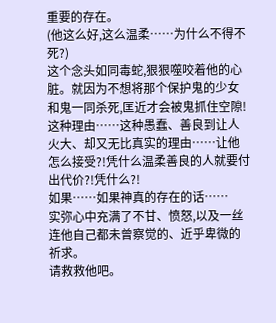重要的存在。
(他这么好,这么温柔……为什么不得不死?)
这个念头如同毒蛇,狠狠噬咬着他的心脏。就因为不想将那个保护鬼的少女和鬼一同杀死,匡近才会被鬼抓住空隙!
这种理由……这种愚蠢、善良到让人火大、却又无比真实的理由……让他怎么接受?!凭什么温柔善良的人就要付出代价?!凭什么?!
如果……如果神真的存在的话……
实弥心中充满了不甘、愤怒,以及一丝连他自己都未曾察觉的、近乎卑微的祈求。
请救救他吧。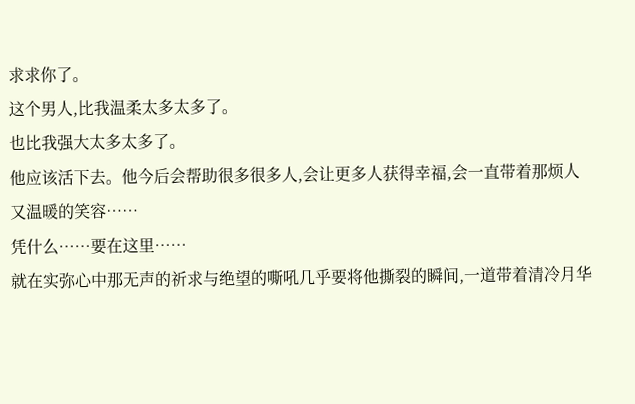求求你了。
这个男人,比我温柔太多太多了。
也比我强大太多太多了。
他应该活下去。他今后会帮助很多很多人,会让更多人获得幸福,会一直带着那烦人又温暖的笑容……
凭什么……要在这里……
就在实弥心中那无声的祈求与绝望的嘶吼几乎要将他撕裂的瞬间,一道带着清冷月华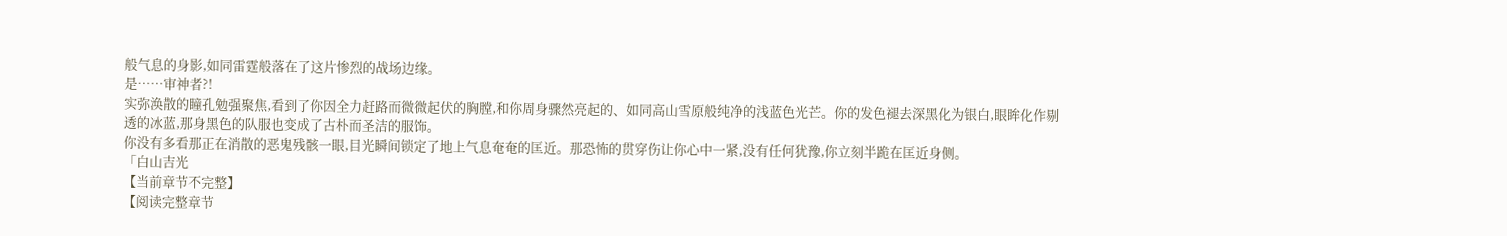般气息的身影,如同雷霆般落在了这片惨烈的战场边缘。
是……审神者?!
实弥涣散的瞳孔勉强聚焦,看到了你因全力赶路而微微起伏的胸膛,和你周身骤然亮起的、如同高山雪原般纯净的浅蓝色光芒。你的发色褪去深黑化为银白,眼眸化作剔透的冰蓝,那身黑色的队服也变成了古朴而圣洁的服饰。
你没有多看那正在消散的恶鬼残骸一眼,目光瞬间锁定了地上气息奄奄的匡近。那恐怖的贯穿伤让你心中一紧,没有任何犹豫,你立刻半跪在匡近身侧。
「白山吉光
【当前章节不完整】
【阅读完整章节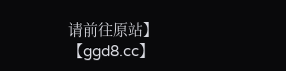请前往原站】
【ggd8.cc】